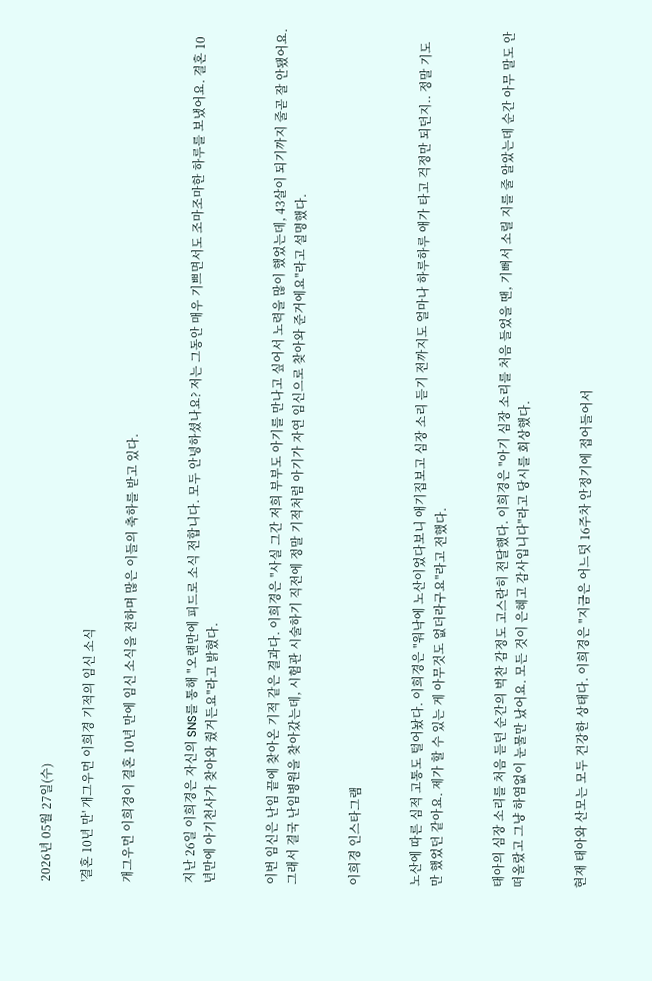2026년 05월 27일(수)

'결혼 10년 만' 개그우먼 이희경 기적의 임신 소식

개그우먼 이희경이 결혼 10년 만에 임신 소식을 전하며 많은 이들의 축하를 받고 있다.


지난 26일 이희경은 자신의 SNS를 통해 "오랜만에 피드로 소식 전합니다. 모두 안녕하셨나요? 저는 그동안 매우 기쁘면서도 조마조마한 하루를 보냈어요. 결혼 10년만에 아기천사가 찾아와 줬거든요"라고 밝혔다.


이번 임신은 난임 끝에 찾아온 기적 같은 결과다. 이희경은 "사실 그간 저희 부부도 아기를 만나고 싶어서 노력을 많이 했었는데, 43살이 되기까지 줄곧 잘 안됐어요. 그래서 결국 난임병원을 찾아갔는데, 시험관 시술하기 직전에 정말 기적처럼 아기가 자연 임신으로 찾아와 준거에요"라고 설명했다.


이희경 인스타그램


노산에 따른 심적 고통도 털어놨다. 이희경은 "워낙에 노산이었다보니 애기집보고 심장 소리 듣기 전까지도 얼마나 하루하루 애가 타고 걱정만 되던지.. 정말 기도만 했었던 같아요. 제가 할 수 있는 게 아무것도 없더라구요"라고 전했다.


태아의 심장 소리를 처음 듣던 순간의 벅찬 감정도 고스란히 전달했다. 이희경은 "아기 심장 소리를 처음 들었을 땐, 기뻐서 소릴 지를 줄 알았는데 순간 아무 말도 안 떠올랐고 그냥 하염없이 눈물만 났어요. 모든 것이 은혜고 감사입니다"라고 당시를 회상했다.


현재 태아와 산모는 모두 건강한 상태다. 이희경은 "지금은 어느덧 16주차 안정기에 접어들어서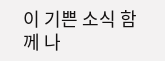이 기쁜 소식 함께 나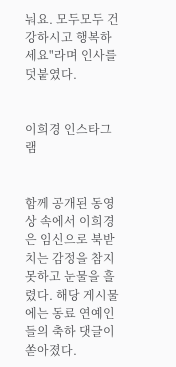눠요. 모두모두 건강하시고 행복하세요"라며 인사를 덧붙였다.


이희경 인스타그램


함께 공개된 동영상 속에서 이희경은 임신으로 북받치는 감정을 참지 못하고 눈물을 흘렸다. 해당 게시물에는 동료 연예인들의 축하 댓글이 쏟아졌다.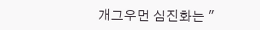개그우먼 심진화는 "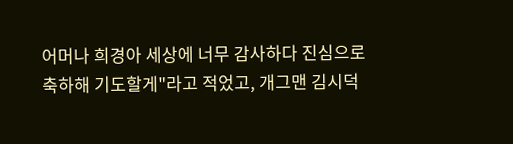어머나 희경아 세상에 너무 감사하다 진심으로 축하해 기도할게"라고 적었고, 개그맨 김시덕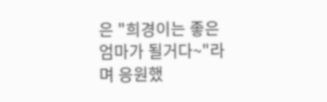은 "희경이는 좋은 엄마가 될거다~"라며 응원했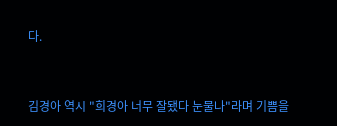다.


김경아 역시 "희경아 너무 잘됐다 눈물나"라며 기쁨을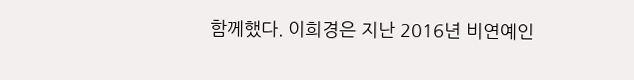함께했다. 이희경은 지난 2016년 비연예인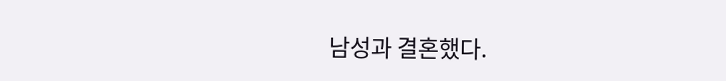남성과 결혼했다.